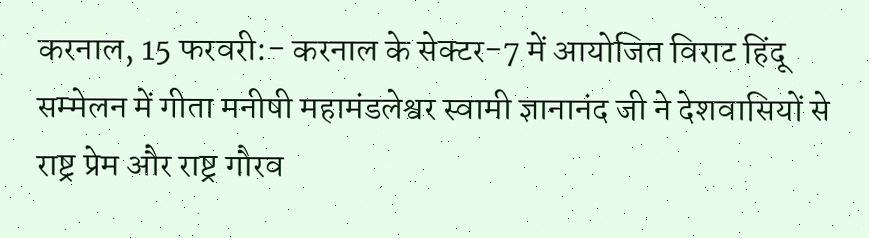करनाल, 15 फरवरी:- करनाल के सेक्टर-7 में आयोजित विराट हिंदू सम्मेलन में गीता मनीषी महामंडलेश्वर स्वामी ज्ञानानंद जी ने देशवासियों से राष्ट्र प्रेम और राष्ट्र गौरव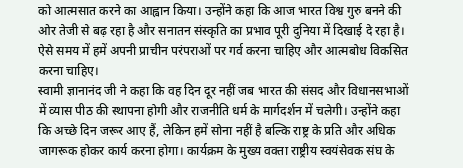को आत्मसात करने का आह्वान किया। उन्होंने कहा कि आज भारत विश्व गुरु बनने की ओर तेजी से बढ़ रहा है और सनातन संस्कृति का प्रभाव पूरी दुनिया में दिखाई दे रहा है। ऐसे समय में हमें अपनी प्राचीन परंपराओं पर गर्व करना चाहिए और आत्मबोध विकसित करना चाहिए।
स्वामी ज्ञानानंद जी ने कहा कि वह दिन दूर नहीं जब भारत की संसद और विधानसभाओं में व्यास पीठ की स्थापना होगी और राजनीति धर्म के मार्गदर्शन में चलेगी। उन्होंने कहा कि अच्छे दिन जरूर आए हैं, लेकिन हमें सोना नहीं है बल्कि राष्ट्र के प्रति और अधिक जागरूक होकर कार्य करना होगा। कार्यक्रम के मुख्य वक्ता राष्ट्रीय स्वयंसेवक संघ के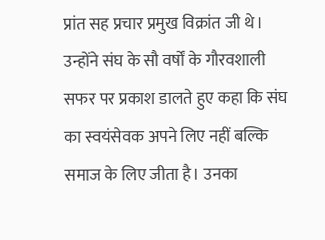प्रांत सह प्रचार प्रमुख विक्रांत जी थे।
उन्होंने संघ के सौ वर्षों के गौरवशाली सफर पर प्रकाश डालते हुए कहा कि संघ का स्वयंसेवक अपने लिए नहीं बल्कि समाज के लिए जीता है। उनका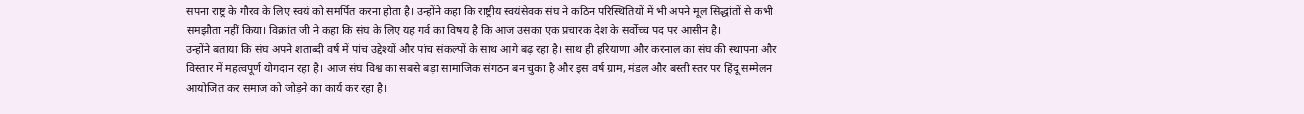सपना राष्ट्र के गौरव के लिए स्वयं को समर्पित करना होता है। उन्होंने कहा कि राष्ट्रीय स्वयंसेवक संघ ने कठिन परिस्थितियों में भी अपने मूल सिद्धांतों से कभी समझौता नहीं किया। विक्रांत जी ने कहा कि संघ के लिए यह गर्व का विषय है कि आज उसका एक प्रचारक देश के सर्वोच्च पद पर आसीन है।
उन्होंने बताया कि संघ अपने शताब्दी वर्ष में पांच उद्देश्यों और पांच संकल्पों के साथ आगे बढ़ रहा है। साथ ही हरियाणा और करनाल का संघ की स्थापना और विस्तार में महत्वपूर्ण योगदान रहा है। आज संघ विश्व का सबसे बड़ा सामाजिक संगठन बन चुका है और इस वर्ष ग्राम, मंडल और बस्ती स्तर पर हिंदू सम्मेलन आयोजित कर समाज को जोड़ने का कार्य कर रहा है।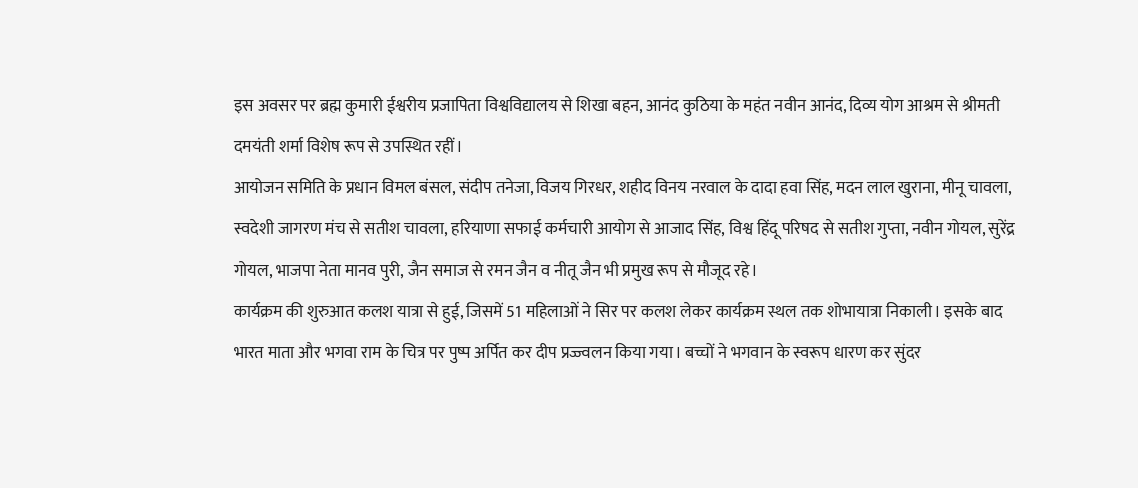इस अवसर पर ब्रह्म कुमारी ईश्वरीय प्रजापिता विश्वविद्यालय से शिखा बहन, आनंद कुठिया के महंत नवीन आनंद, दिव्य योग आश्रम से श्रीमती दमयंती शर्मा विशेष रूप से उपस्थित रहीं।
आयोजन समिति के प्रधान विमल बंसल, संदीप तनेजा, विजय गिरधर, शहीद विनय नरवाल के दादा हवा सिंह, मदन लाल खुराना, मीनू चावला, स्वदेशी जागरण मंच से सतीश चावला, हरियाणा सफाई कर्मचारी आयोग से आजाद सिंह, विश्व हिंदू परिषद से सतीश गुप्ता, नवीन गोयल, सुरेंद्र गोयल, भाजपा नेता मानव पुरी, जैन समाज से रमन जैन व नीतू जैन भी प्रमुख रूप से मौजूद रहे।
कार्यक्रम की शुरुआत कलश यात्रा से हुई, जिसमें 51 महिलाओं ने सिर पर कलश लेकर कार्यक्रम स्थल तक शोभायात्रा निकाली। इसके बाद भारत माता और भगवा राम के चित्र पर पुष्प अर्पित कर दीप प्रज्ज्वलन किया गया। बच्चों ने भगवान के स्वरूप धारण कर सुंदर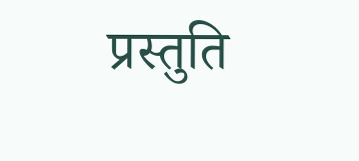प्रस्तुति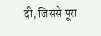दी, जिससे पूरा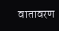वातावरण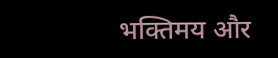भक्तिमय और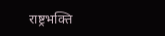राष्ट्रभक्ति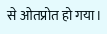से ओतप्रोत हो गया।